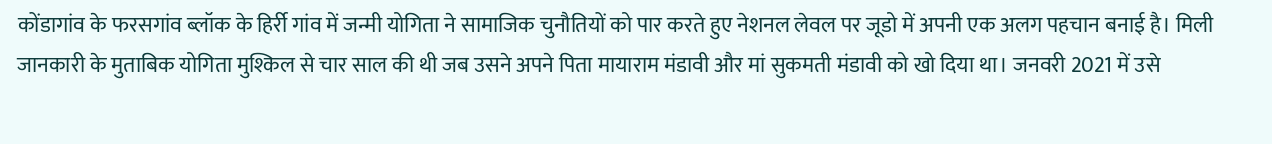कोंडागांव के फरसगांव ब्लॉक के हिर्री गांव में जन्मी योगिता ने सामाजिक चुनौतियों को पार करते हुए नेशनल लेवल पर जूडो में अपनी एक अलग पहचान बनाई है। मिली जानकारी के मुताबिक योगिता मुश्किल से चार साल की थी जब उसने अपने पिता मायाराम मंडावी और मां सुकमती मंडावी को खो दिया था। जनवरी 2021 में उसे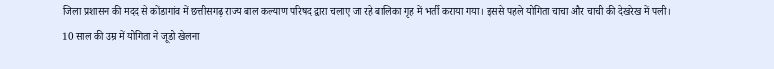जिला प्रशासन की मदद से कोंडागांव में छत्तीसगढ़ राज्य बाल कल्याण परिषद द्वारा चलाए जा रहे बालिका गृह में भर्ती कराया गया। इससे पहले योगिता चाचा और चाची की देखरेख में पली।
10 साल की उम्र में योगिता ने जूडो खेलना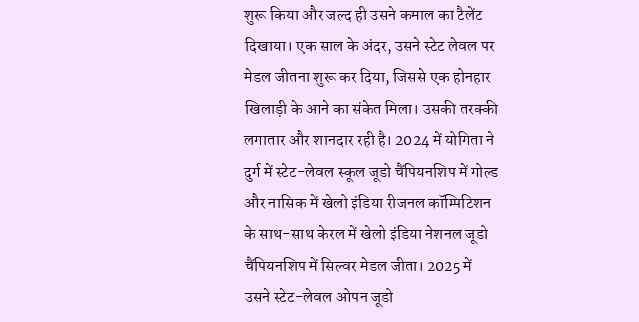शुरू किया और जल्द ही उसने कमाल का टैलेंट दिखाया। एक साल के अंदर, उसने स्टेट लेवल पर मेडल जीतना शुरू कर दिया, जिससे एक होनहार खिलाड़ी के आने का संकेत मिला। उसकी तरक्की लगातार और शानदार रही है। 2024 में योगिता ने दुर्ग में स्टेट-लेवल स्कूल जूडो चैंपियनशिप में गोल्ड और नासिक में खेलो इंडिया रीजनल कॉम्पिटिशन के साथ-साथ केरल में खेलो इंडिया नेशनल जूडो चैंपियनशिप में सिल्वर मेडल जीता। 2025 में उसने स्टेट-लेवल ओपन जूडो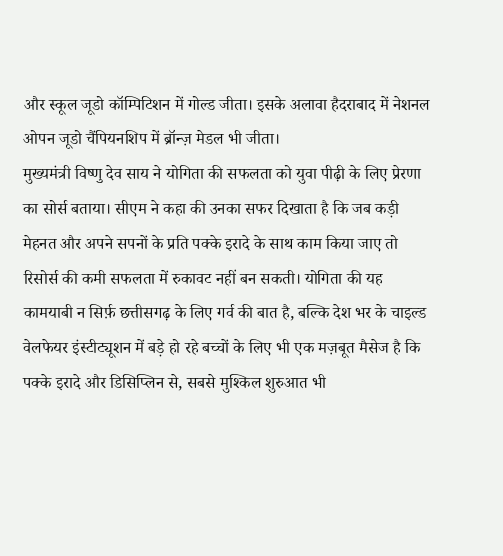और स्कूल जूडो कॉम्पिटिशन में गोल्ड जीता। इसके अलावा हैदराबाद में नेशनल ओपन जूडो चैंपियनशिप में ब्रॉन्ज़ मेडल भी जीता।
मुख्यमंत्री विष्णु देव साय ने योगिता की सफलता को युवा पीढ़ी के लिए प्रेरणा का सोर्स बताया। सीएम ने कहा की उनका सफर दिखाता है कि जब कड़ी मेहनत और अपने सपनों के प्रति पक्के इरादे के साथ काम किया जाए तो रिसोर्स की कमी सफलता में रुकावट नहीं बन सकती। योगिता की यह कामयाबी न सिर्फ़ छत्तीसगढ़ के लिए गर्व की बात है, बल्कि देश भर के चाइल्ड वेलफेयर इंस्टीट्यूशन में बड़े हो रहे बच्चों के लिए भी एक मज़बूत मैसेज है कि पक्के इरादे और डिसिप्लिन से, सबसे मुश्किल शुरुआत भी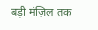बड़ी मंज़िल तक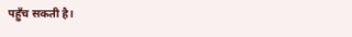पहुँच सकती है।